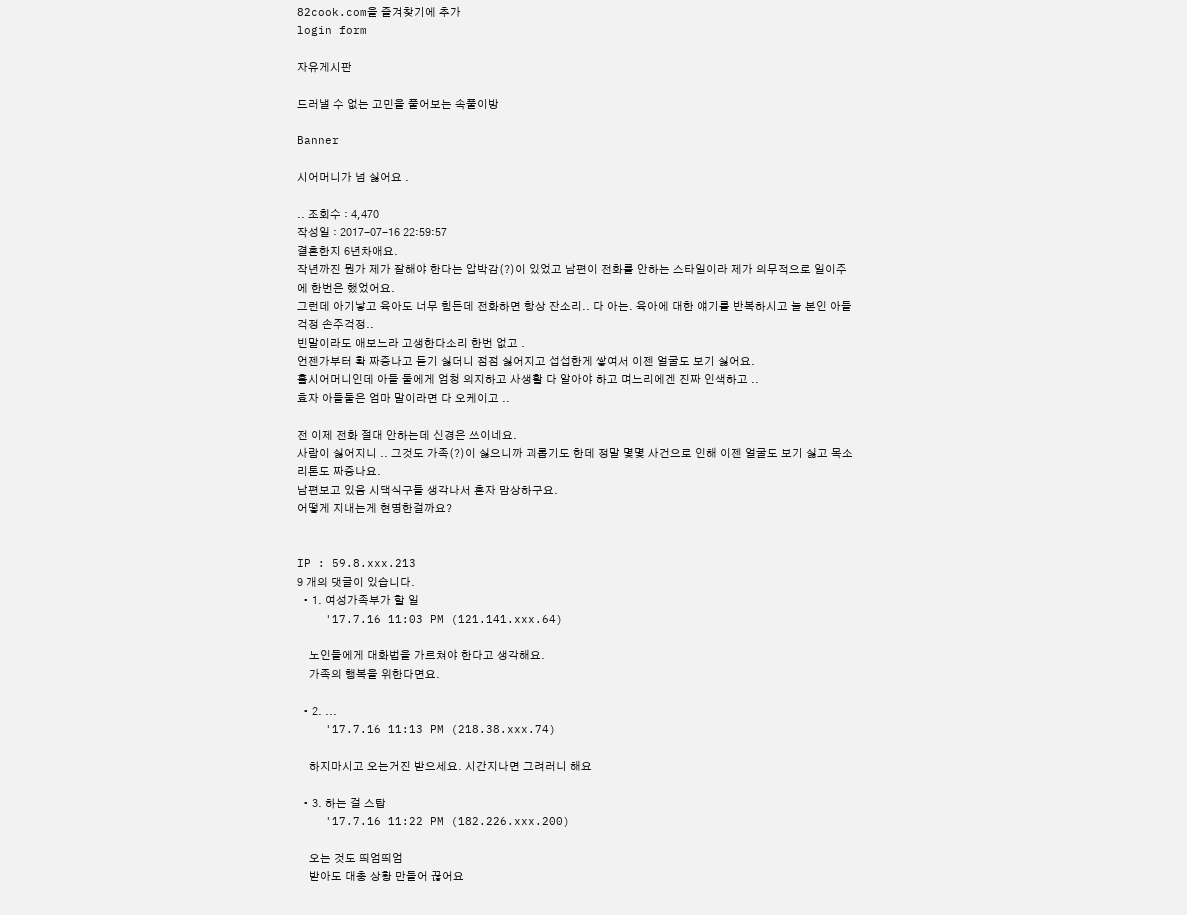82cook.com을 즐겨찾기에 추가
login form

자유게시판

드러낼 수 없는 고민을 풀어보는 속풀이방

Banner

시어머니가 넘 싫어요 .

.. 조회수 : 4,470
작성일 : 2017-07-16 22:59:57
결혼한지 6년차애요.
작년까진 뭔가 제가 잘해야 한다는 압박감(?)이 있었고 남편이 전화를 안하는 스타일이라 제가 의무적으로 일이주에 한번은 했었어요.
그런데 아기낳고 육아도 너무 힘든데 전화하면 항상 잔소리.. 다 아는. 육아에 대한 얘기를 반복하시고 늘 본인 아들 걱정 손주걱정..
빈말이라도 애보느라 고생한다소리 한번 없고 .
언젠가부터 확 짜증나고 듣기 싫더니 점점 싫어지고 섭섭한게 쌓여서 이젠 얼굴도 보기 싫어요.
홀시어머니인데 아들 둘에게 엄청 의지하고 사생활 다 알아야 하고 며느리에겐 진짜 인색하고 ..
효자 아들둘은 엄마 말이라면 다 오케이고 ..

전 이제 전화 절대 안하는데 신경은 쓰이네요.
사람이 싫어지니 .. 그것도 가족(?)이 싫으니까 괴롭기도 한데 정말 몇몇 사건으로 인해 이젠 얼굴도 보기 싫고 목소리톤도 짜증나요.
남편보고 있음 시댁식구들 생각나서 혼자 맘상하구요.
어떻게 지내는게 현명한걸까요?


IP : 59.8.xxx.213
9 개의 댓글이 있습니다.
  • 1. 여성가족부가 할 일
    '17.7.16 11:03 PM (121.141.xxx.64)

    노인들에게 대화법을 가르쳐야 한다고 생각해요.
    가족의 행복을 위한다면요.

  • 2. ...
    '17.7.16 11:13 PM (218.38.xxx.74)

    하지마시고 오는거진 받으세요. 시간지나면 그려러니 해요

  • 3. 하는 걸 스탑
    '17.7.16 11:22 PM (182.226.xxx.200)

    오는 것도 띄엄띄엄
    받아도 대충 상황 만들어 끊어요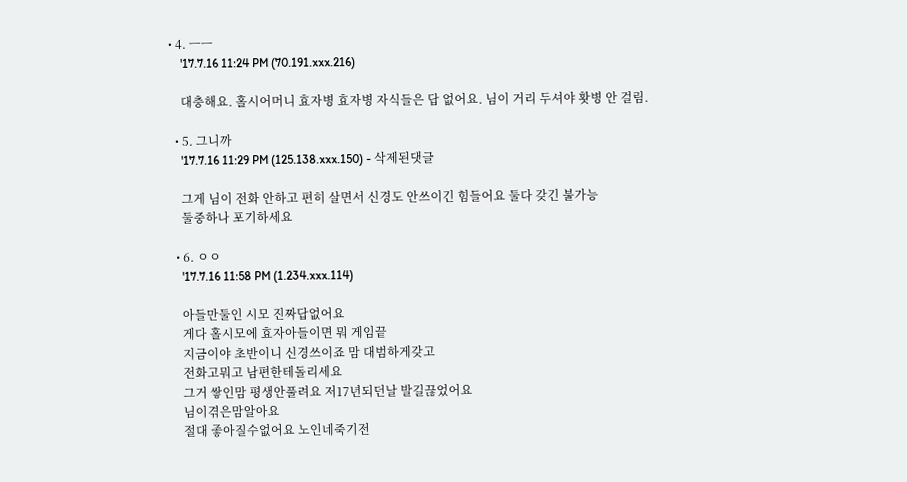• 4. ㅡㅡ
    '17.7.16 11:24 PM (70.191.xxx.216)

    대충해요. 홀시어머니 효자병 효자병 자식들은 답 없어요. 님이 거리 두셔야 홧병 안 걸림.

  • 5. 그니까
    '17.7.16 11:29 PM (125.138.xxx.150) - 삭제된댓글

    그게 님이 전화 안하고 편히 살면서 신경도 안쓰이긴 힘들어요 둘다 갖긴 불가능
    둘중하나 포기하세요

  • 6. ㅇㅇ
    '17.7.16 11:58 PM (1.234.xxx.114)

    아들만둘인 시모 진짜답없어요
    게다 홀시모에 효자아들이면 뭐 게임끝
    지금이야 초반이니 신경쓰이죠 맘 대범하게갖고
    전화고뭐고 남편한테돌리세요
    그거 쌓인맘 평생안풀려요 저17년되던날 발길끊었어요
    님이겪은맘알아요
    절대 좋아질수없어요 노인네죽기전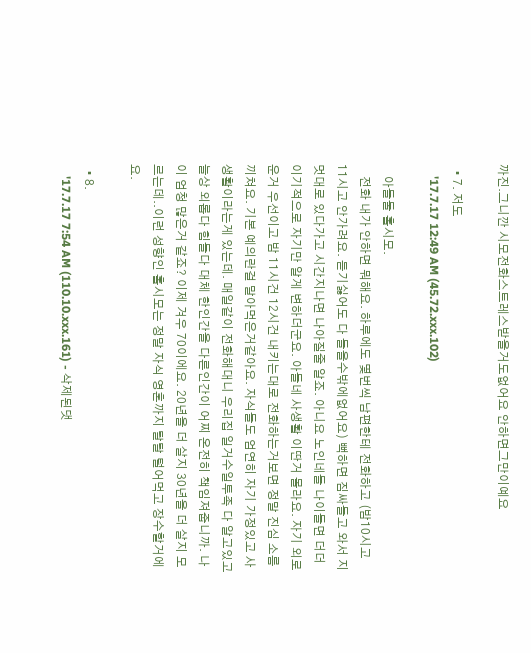까진.그니깐 시모전화스트레스받을거도없어요 안하면그만이예요

  • 7. 저도
    '17.7.17 12:49 AM (45.72.xxx.102)

    아들둘 홀시모.
    전화 내가 안하면 뭐해요. 하루에도 몇번씩 남편한테 전화하고 (밤10시고 11시고 안가려요. 듣기싫어도 다 들을수밖에없어요) 뻑하면 짐싸들고 와서 지멋대로 있다가고 시간지나면 나아질줄 알죠. 아니요 노인네들 나이들면 더더 이기적으로 자기만 알게 변하더군요. 아들네 사생활 이딴거 몰라요. 자기 외로운거 우선이고 밤 11시건 12시건 내키는대로 전화하는거보면 정말 진심 소름끼쳐요. 기본 예의란걸 말아먹은거같아요. 자식들도 엄연히 자기 가정있고 사생활이라는게 있는데. 매일같이 전화해대니 우리집 일거수일투족 다 알고있고 늘상 외롭다 힘들다 대체 한인간을 다른인간이 어찌 온전히 책임져줍니까. 나이 엄청 많은거 같죠? 이제 겨우 70이에요. 20년을 더 살지 30년을 더 살지 모르는데..이런 성향인 홀시모는 정말 자식 영혼까지 탈탈 털어먹고 장수할거에요.

  • 8.
    '17.7.17 7:54 AM (110.10.xxx.161) - 삭제된댓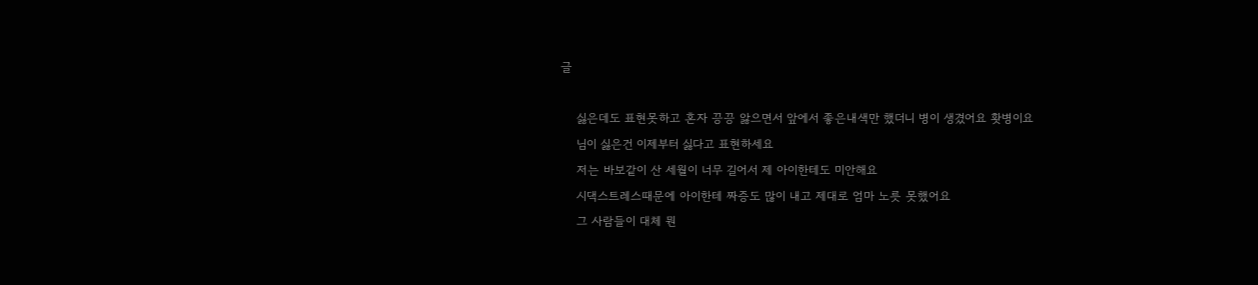글

    싫은데도 표현못하고 혼자 끙끙 앓으면서 앞에서 좋은내색만 했더니 병이 생겼어요 홧병이요
    님이 싫은건 이제부터 싫다고 표현하세요
    저는 바보같이 산 세월이 너무 길어서 제 아이한테도 미안해요
    시댁스트레스때문에 아이한테 짜증도 많이 내고 제대로 엄마 노릇 못했어요
    그 사람들이 대체 뭔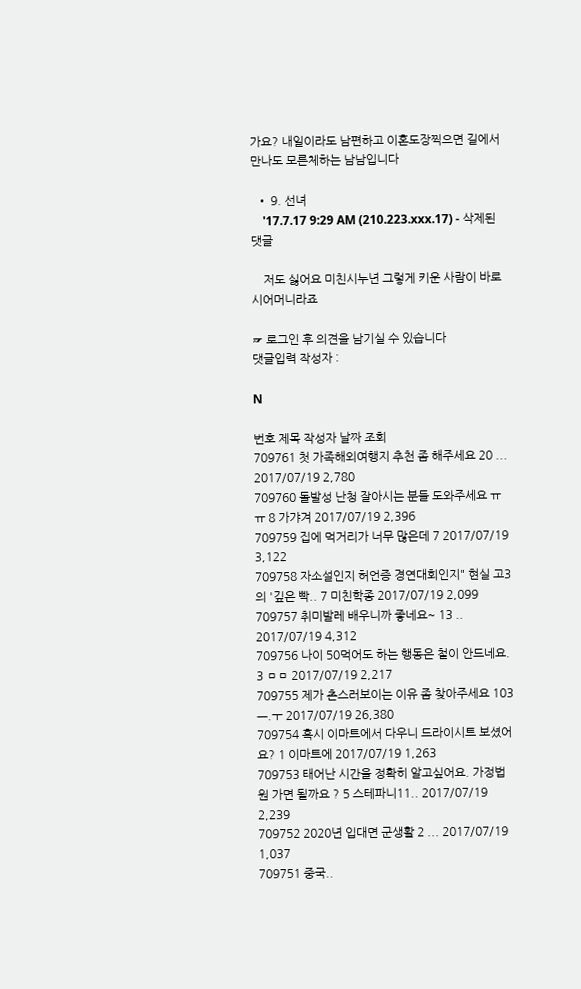가요? 내일이라도 남편하고 이혼도장찍으면 길에서 만나도 모른체하는 남남입니다

  • 9. 선녀
    '17.7.17 9:29 AM (210.223.xxx.17) - 삭제된댓글

    저도 싫어요 미친시누년 그렇게 키운 사람이 바로 시어머니라죠

☞ 로그인 후 의견을 남기실 수 있습니다
댓글입력 작성자 :

N

번호 제목 작성자 날짜 조회
709761 첫 가족해외여행지 추천 좀 해주세요 20 ... 2017/07/19 2,780
709760 돌발성 난청 잘아시는 분들 도와주세요 ㅠㅠ 8 가갸겨 2017/07/19 2,396
709759 집에 먹거리가 너무 많은데 7 2017/07/19 3,122
709758 자소설인지 허언증 경연대회인지" 현실 고3의 '깊은 빡.. 7 미친학종 2017/07/19 2,099
709757 취미발레 배우니까 좋네요~ 13 .. 2017/07/19 4,312
709756 나이 50먹어도 하는 행동은 철이 안드네요. 3 ㅁㅁ 2017/07/19 2,217
709755 제가 촌스러보이는 이유 좀 찾아주세요 103 ㅡ.ㅜ 2017/07/19 26,380
709754 혹시 이마트에서 다우니 드라이시트 보셨어요? 1 이마트에 2017/07/19 1,263
709753 태어난 시간을 정확히 알고싶어요. 가정법원 가면 될까요 ? 5 스테파니11.. 2017/07/19 2,239
709752 2020년 입대면 군생활 2 ... 2017/07/19 1,037
709751 중국..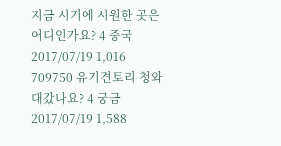지금 시기에 시원한 곳은 어디인가요? 4 중국 2017/07/19 1,016
709750 유기견토리 청와대갔나요? 4 궁금 2017/07/19 1,588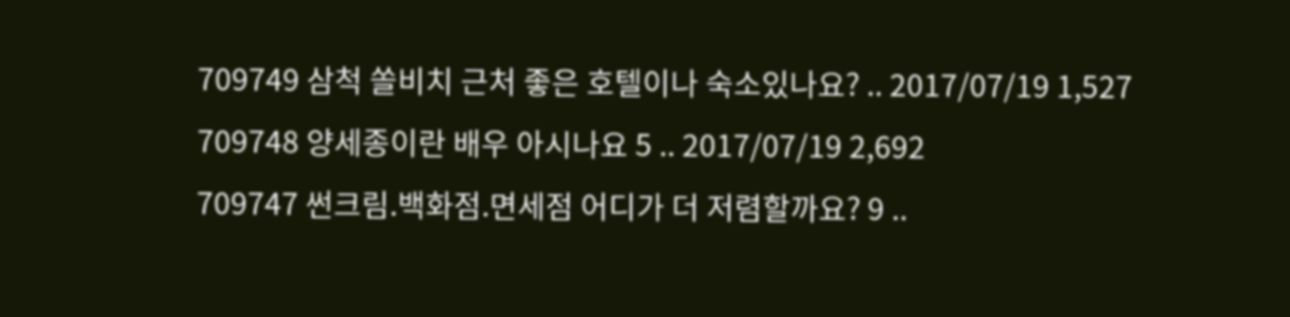709749 삼척 쏠비치 근처 좋은 호텔이나 숙소있나요? .. 2017/07/19 1,527
709748 양세종이란 배우 아시나요 5 .. 2017/07/19 2,692
709747 썬크림.백화점.면세점 어디가 더 저렴할까요? 9 ..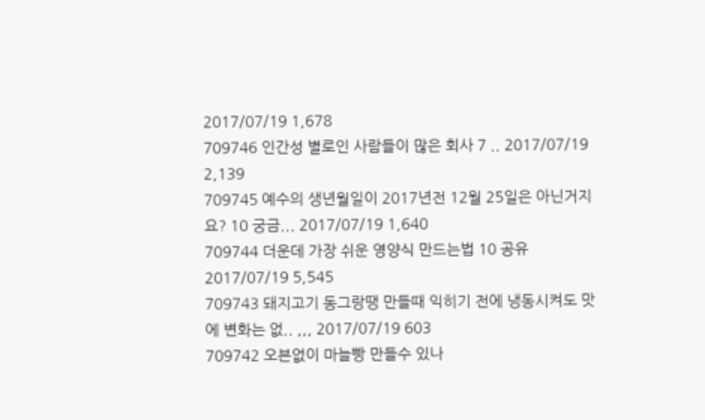2017/07/19 1,678
709746 인간성 별로인 사람들이 많은 회사 7 .. 2017/07/19 2,139
709745 예수의 생년월일이 2017년전 12월 25일은 아닌거지요? 10 궁금... 2017/07/19 1,640
709744 더운데 가장 쉬운 영양식 만드는법 10 공유 2017/07/19 5,545
709743 돼지고기 동그랑땡 만들때 익히기 전에 냉동시켜도 맛에 변화는 없.. ,,, 2017/07/19 603
709742 오븐없이 마늘빵 만들수 있나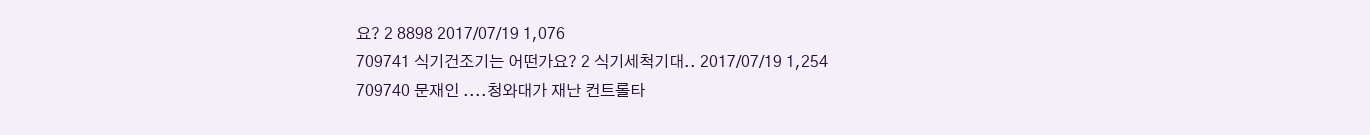요? 2 8898 2017/07/19 1,076
709741 식기건조기는 어떤가요? 2 식기세척기대.. 2017/07/19 1,254
709740 문재인 ....청와대가 재난 컨트롤타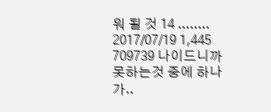워 될 것 14 ........ 2017/07/19 1,445
709739 나이드니까 못하는것 중에 하나가..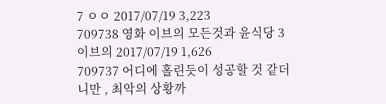7 ㅇㅇ 2017/07/19 3,223
709738 영화 이브의 모든것과 윤식당 3 이브의 2017/07/19 1,626
709737 어디에 홀린듯이 성공할 것 같더니만 , 최악의 상황까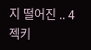지 떨어진 .. 4 젝키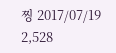찡 2017/07/19 2,528